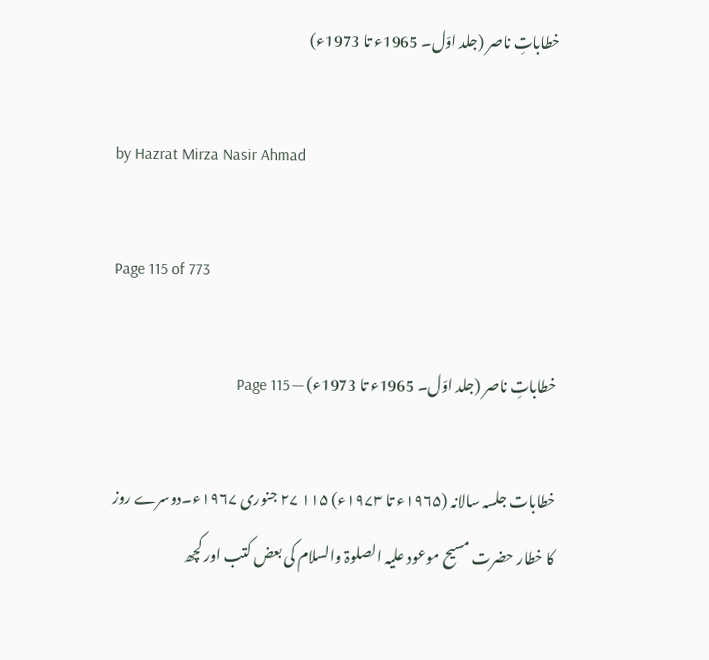خطاباتِ ناصر (جلد اوّل۔ 1965ء تا 1973ء)

by Hazrat Mirza Nasir Ahmad

Page 115 of 773

خطاباتِ ناصر (جلد اوّل۔ 1965ء تا 1973ء) — Page 115

خطابات جلسہ سالانہ (۱۹۶۵ء تا ۱۹۷۳ء) ۱۱۵ ۲۷ جنوری ۱۹۶۷ء۔دوسرے روز کا خطار حضرت مسیح موعود علیہ الصلوۃ والسلام کی بعض کتب اور کچھ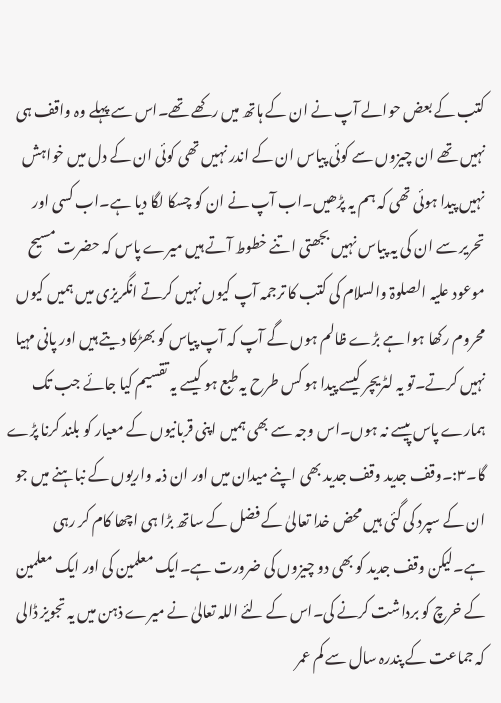کتب کے بعض حوالے آپ نے ان کے ہاتھ میں رکھے تھے۔اس سے پہلے وہ واقف ہی نہیں تھے ان چیزوں سے کوئی پیاس ان کے اندر نہیں تھی کوئی ان کے دل میں خواہش نہیں پیدا ہوئی تھی کہ ہم یہ پڑھیں۔اب آپ نے ان کو چسکا لگا دیا ہے۔اب کسی اور تحریر سے ان کی یہ پیاس نہیں بجھتی اتنے خطوط آتے ہیں میرے پاس کہ حضرت مسیح موعود علیہ الصلوۃ والسلام کی کتب کا ترجمہ آپ کیوں نہیں کرتے انگریزی میں ہمیں کیوں محروم رکھا ہوا ہے بڑے ظالم ہوں گے آپ کہ آپ پیاس کو بھڑکا دیتے ہیں اور پانی مہیا نہیں کرتے۔تو یہ لٹریچر کیسے پیدا ہو کس طرح یہ طبع ہو کیسے یہ تقسیم کیا جائے جب تک ہمارے پاس پیسے نہ ہوں۔اس وجہ سے بھی ہمیں اپنی قربانیوں کے معیار کو بلند کرنا پڑے گا۔۳:۔وقف جدید وقف جدید بھی اپنے میدان میں اور ان ذمہ واریوں کے نباہنے میں جو ان کے سپرد کی گئی ہیں محض خدا تعالیٰ کے فضل کے ساتھ بڑا ہی اچھا کام کر رہی ہے۔لیکن وقف جدید کو بھی دو چیزوں کی ضرورت ہے۔ایک معلمین کی اور ایک معلمین کے خرچ کو برداشت کرنے کی۔اس کے لئے اللہ تعالیٰ نے میرے ذہن میں یہ تجویز ڈالی کہ جماعت کے پندرہ سال سے کم عمر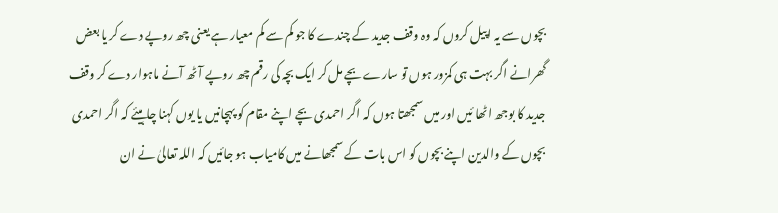بچوں سے یہ اپیل کروں کہ وہ وقف جدید کے چندے کا جو کم سے کم معیار ہے یعنی چھ روپے دے کر یا بعض گھرانے اگر بہت ہی کمزور ہوں تو سارے بچے مل کر ایک بچہ کی رقم چھ روپے آٹھ آنے ماہوار دے کر وقف جدید کا بوجھ اٹھا ئیں اور میں سمجھتا ہوں کہ اگر احمدی بچے اپنے مقام کو پہچانیں یا یوں کہنا چاہیئے کہ اگر احمدی بچوں کے والدین اپنے بچوں کو اس بات کے سمجھانے میں کامیاب ہو جائیں کہ اللہ تعالیٰ نے ان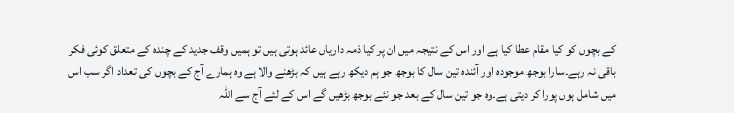کے بچوں کو کیا مقام عطا کیا ہے اور اس کے نتیجہ میں ان پر کیا ذمہ داریاں عائد ہوتی ہیں تو ہمیں وقف جدید کے چندہ کے متعلق کوئی فکر باقی نہ رہے۔سارا بوجھ موجودہ اور آئندہ تین سال کا بوجھ جو ہم دیکھ رہے ہیں کہ بڑھنے والا ہے وہ ہمارے آج کے بچوں کی تعداد اگر سب اس میں شامل ہوں پورا کر دیتی ہے۔وہ جو تین سال کے بعد جو نئے بوجھ بڑھیں گے اس کے لئے آج سے اللہ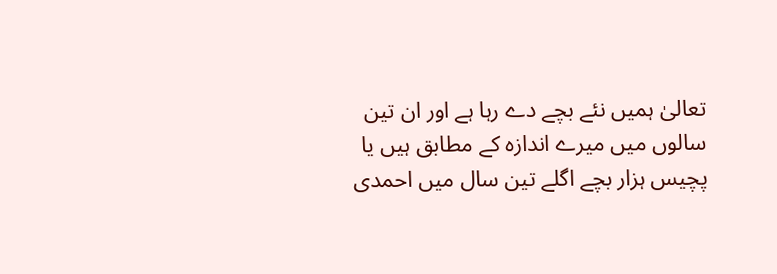تعالیٰ ہمیں نئے بچے دے رہا ہے اور ان تین سالوں میں میرے اندازہ کے مطابق ہیں یا پچیس ہزار بچے اگلے تین سال میں احمدی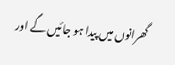گھرانوں میں پیدا ہو جائیں گے اور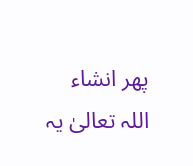پھر انشاء اللہ تعالیٰ یہ